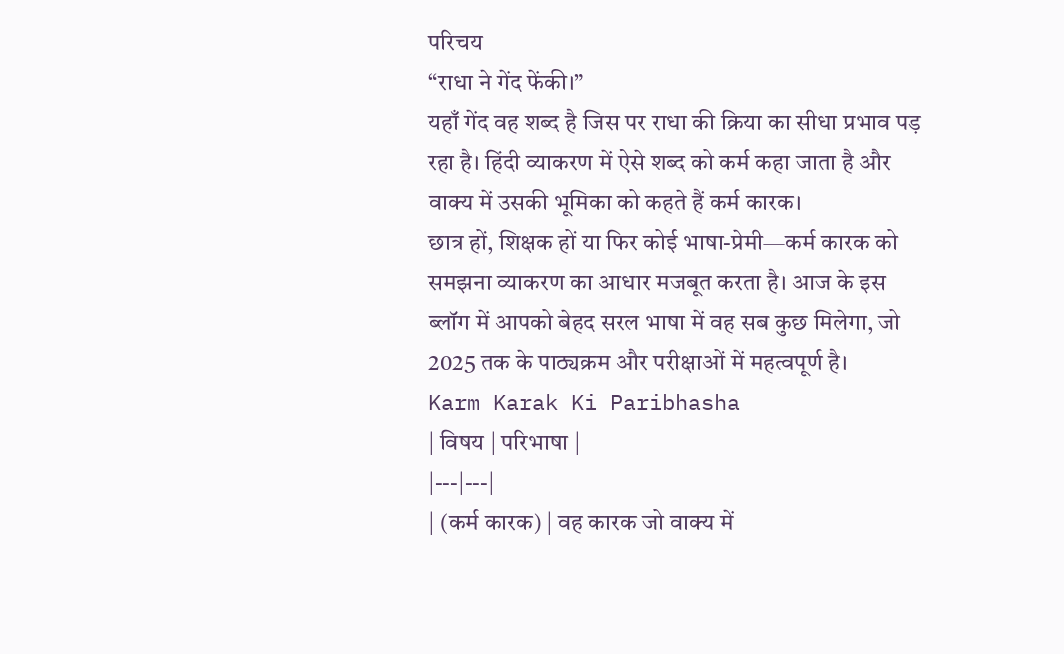परिचय
“राधा ने गेंद फेंकी।”
यहाँ गेंद वह शब्द है जिस पर राधा की क्रिया का सीधा प्रभाव पड़ रहा है। हिंदी व्याकरण में ऐसे शब्द को कर्म कहा जाता है और वाक्य में उसकी भूमिका को कहते हैं कर्म कारक।
छात्र हों, शिक्षक हों या फिर कोई भाषा-प्रेमी—कर्म कारक को समझना व्याकरण का आधार मजबूत करता है। आज के इस ब्लॉग में आपको बेहद सरल भाषा में वह सब कुछ मिलेगा, जो 2025 तक के पाठ्यक्रम और परीक्षाओं में महत्वपूर्ण है।
Karm Karak Ki Paribhasha
| विषय | परिभाषा |
|---|---|
| (कर्म कारक) | वह कारक जो वाक्य में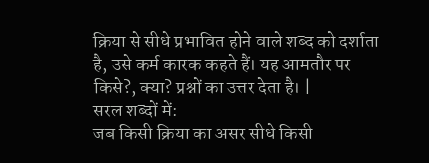क्रिया से सीधे प्रभावित होने वाले शब्द को दर्शाता है, उसे कर्म कारक कहते हैं। यह आमतौर पर किसे?, क्या? प्रश्नों का उत्तर देता है। |
सरल शब्दों में:
जब किसी क्रिया का असर सीधे किसी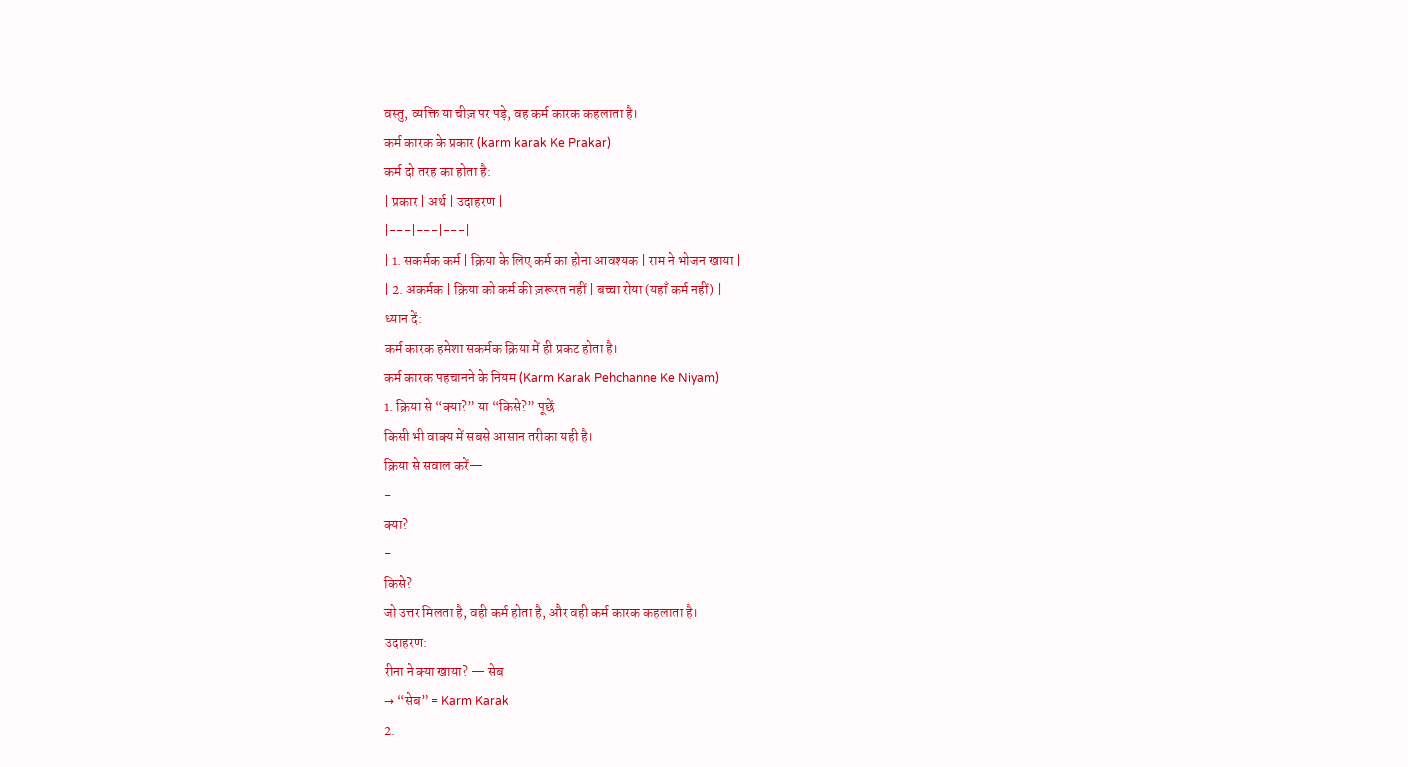वस्तु, व्यक्ति या चीज़ पर पड़े, वह कर्म कारक कहलाता है।
कर्म कारक के प्रकार (karm karak Ke Prakar)
कर्म दो तरह का होता है:
| प्रकार | अर्थ | उदाहरण |
|---|---|---|
| 1. सकर्मक कर्म | क्रिया के लिए कर्म का होना आवश्यक | राम ने भोजन खाया |
| 2. अकर्मक | क्रिया को कर्म की ज़रूरत नहीं | बच्चा रोया (यहाँ कर्म नहीं) |
ध्यान दें:
कर्म कारक हमेशा सकर्मक क्रिया में ही प्रकट होता है।
कर्म कारक पहचानने के नियम (Karm Karak Pehchanne Ke Niyam)
1. क्रिया से “क्या?” या “किसे?” पूछें
किसी भी वाक्य में सबसे आसान तरीका यही है।
क्रिया से सवाल करें—
-
क्या?
-
किसे?
जो उत्तर मिलता है, वही कर्म होता है, और वही कर्म कारक कहलाता है।
उदाहरण:
रीना ने क्या खाया? — सेब
→ “सेब” = Karm Karak
2.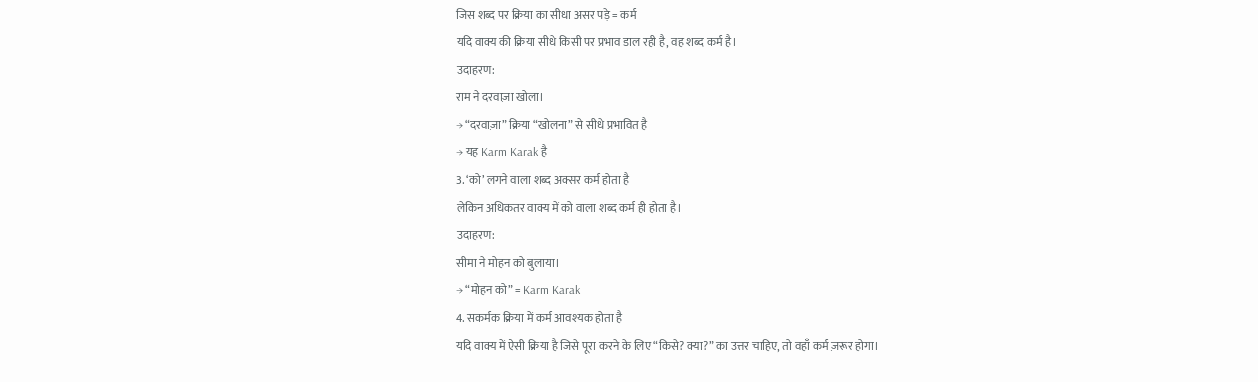जिस शब्द पर क्रिया का सीधा असर पड़े = कर्म
यदि वाक्य की क्रिया सीधे किसी पर प्रभाव डाल रही है, वह शब्द कर्म है।
उदाहरण:
राम ने दरवाज़ा खोला।
→ “दरवाज़ा” क्रिया “खोलना” से सीधे प्रभावित है
→ यह Karm Karak है
3. ‘को’ लगने वाला शब्द अक्सर कर्म होता है
लेकिन अधिकतर वाक्य में को वाला शब्द कर्म ही होता है।
उदाहरण:
सीमा ने मोहन को बुलाया।
→ “मोहन को” = Karm Karak
4. सकर्मक क्रिया में कर्म आवश्यक होता है
यदि वाक्य में ऐसी क्रिया है जिसे पूरा करने के लिए “किसे? क्या?” का उत्तर चाहिए, तो वहाँ कर्म ज़रूर होगा।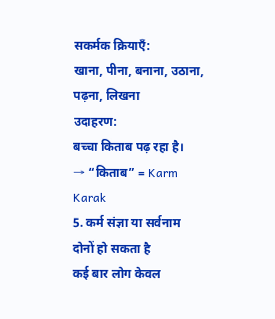सकर्मक क्रियाएँ:
खाना, पीना, बनाना, उठाना, पढ़ना, लिखना
उदाहरण:
बच्चा किताब पढ़ रहा है।
→ “किताब” = Karm Karak
5. कर्म संज्ञा या सर्वनाम दोनों हो सकता है
कई बार लोग केवल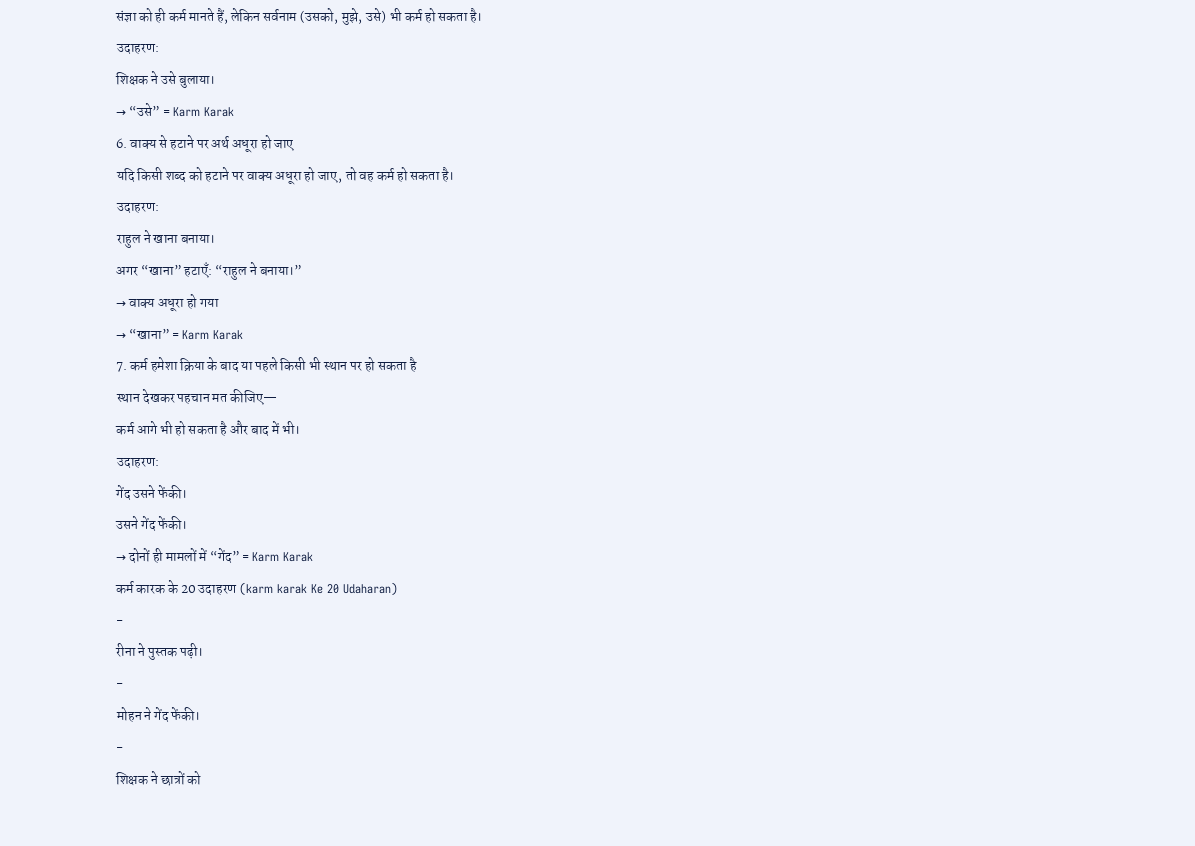संज्ञा को ही कर्म मानते हैं, लेकिन सर्वनाम (उसको, मुझे, उसे) भी कर्म हो सकता है।
उदाहरण:
शिक्षक ने उसे बुलाया।
→ “उसे” = Karm Karak
6. वाक्य से हटाने पर अर्थ अधूरा हो जाए
यदि किसी शब्द को हटाने पर वाक्य अधूरा हो जाए, तो वह कर्म हो सकता है।
उदाहरण:
राहुल ने खाना बनाया।
अगर “खाना” हटाएँ: “राहुल ने बनाया।”
→ वाक्य अधूरा हो गया
→ “खाना” = Karm Karak
7. कर्म हमेशा क्रिया के बाद या पहले किसी भी स्थान पर हो सकता है
स्थान देखकर पहचान मत कीजिए—
कर्म आगे भी हो सकता है और बाद में भी।
उदाहरण:
गेंद उसने फेंकी।
उसने गेंद फेंकी।
→ दोनों ही मामलों में “गेंद” = Karm Karak
कर्म कारक के 20 उदाहरण (karm karak Ke 20 Udaharan)
-
रीना ने पुस्तक पढ़ी।
-
मोहन ने गेंद फेंकी।
-
शिक्षक ने छात्रों को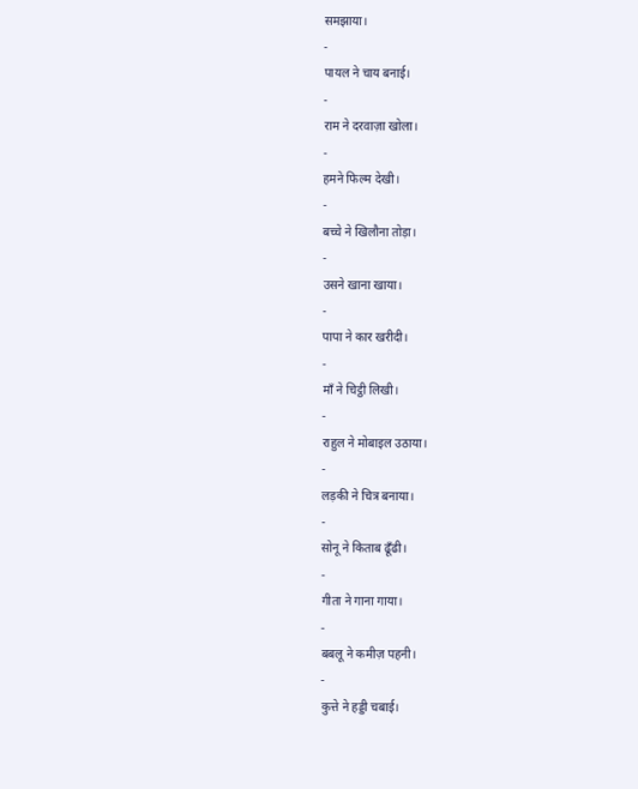समझाया।
-
पायल ने चाय बनाई।
-
राम ने दरवाज़ा खोला।
-
हमने फिल्म देखी।
-
बच्चे ने खिलौना तोड़ा।
-
उसने खाना खाया।
-
पापा ने कार खरीदी।
-
माँ ने चिट्ठी लिखी।
-
राहुल ने मोबाइल उठाया।
-
लड़की ने चित्र बनाया।
-
सोनू ने किताब ढूँढी।
-
गीता ने गाना गाया।
-
बबलू ने कमीज़ पहनी।
-
कुत्ते ने हड्डी चबाई।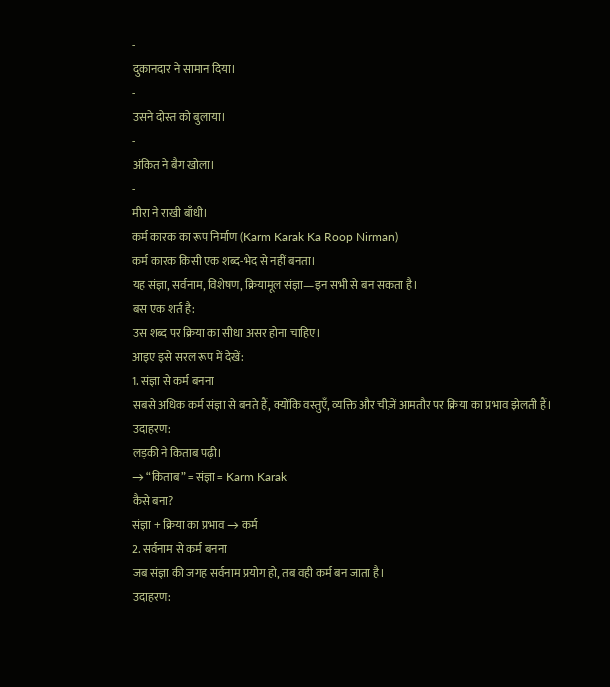-
दुकानदार ने सामान दिया।
-
उसने दोस्त को बुलाया।
-
अंकित ने बैग खोला।
-
मीरा ने राखी बाँधी।
कर्म कारक का रूप निर्माण (Karm Karak Ka Roop Nirman)
कर्म कारक किसी एक शब्द-भेद से नहीं बनता।
यह संज्ञा, सर्वनाम, विशेषण, क्रियामूल संज्ञा—इन सभी से बन सकता है।
बस एक शर्त है:
उस शब्द पर क्रिया का सीधा असर होना चाहिए।
आइए इसे सरल रूप में देखें:
1. संज्ञा से कर्म बनना
सबसे अधिक कर्म संज्ञा से बनते हैं, क्योंकि वस्तुएँ, व्यक्ति और चीज़ें आमतौर पर क्रिया का प्रभाव झेलती हैं।
उदाहरण:
लड़की ने किताब पढ़ी।
→ “किताब” = संज्ञा = Karm Karak
कैसे बना?
संज्ञा + क्रिया का प्रभाव → कर्म
2. सर्वनाम से कर्म बनना
जब संज्ञा की जगह सर्वनाम प्रयोग हो, तब वही कर्म बन जाता है।
उदाहरण: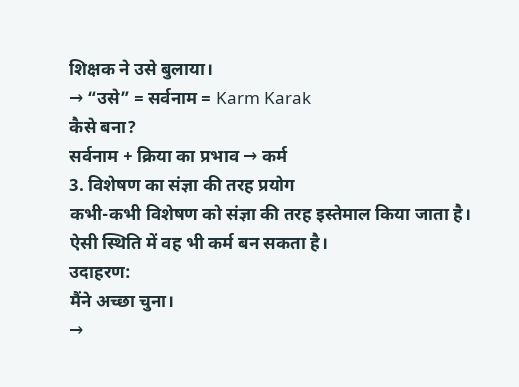शिक्षक ने उसे बुलाया।
→ “उसे” = सर्वनाम = Karm Karak
कैसे बना?
सर्वनाम + क्रिया का प्रभाव → कर्म
3. विशेषण का संज्ञा की तरह प्रयोग
कभी-कभी विशेषण को संज्ञा की तरह इस्तेमाल किया जाता है।
ऐसी स्थिति में वह भी कर्म बन सकता है।
उदाहरण:
मैंने अच्छा चुना।
→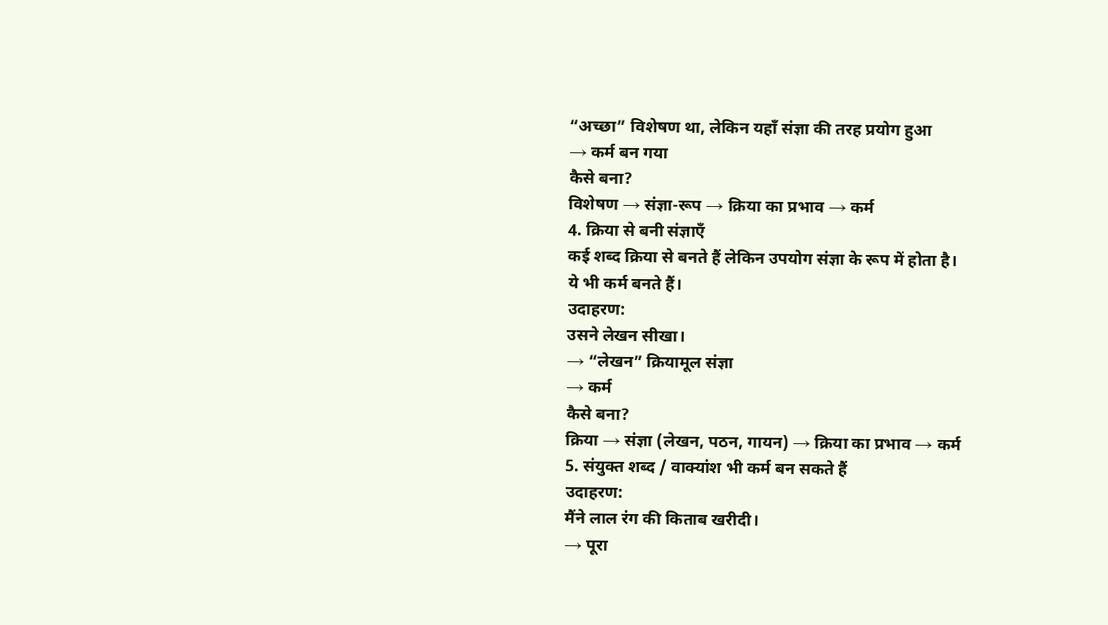“अच्छा” विशेषण था, लेकिन यहाँ संज्ञा की तरह प्रयोग हुआ
→ कर्म बन गया
कैसे बना?
विशेषण → संज्ञा-रूप → क्रिया का प्रभाव → कर्म
4. क्रिया से बनी संज्ञाएँ
कई शब्द क्रिया से बनते हैं लेकिन उपयोग संज्ञा के रूप में होता है।
ये भी कर्म बनते हैं।
उदाहरण:
उसने लेखन सीखा।
→ “लेखन” क्रियामूल संज्ञा
→ कर्म
कैसे बना?
क्रिया → संज्ञा (लेखन, पठन, गायन) → क्रिया का प्रभाव → कर्म
5. संयुक्त शब्द / वाक्यांश भी कर्म बन सकते हैं
उदाहरण:
मैंने लाल रंग की किताब खरीदी।
→ पूरा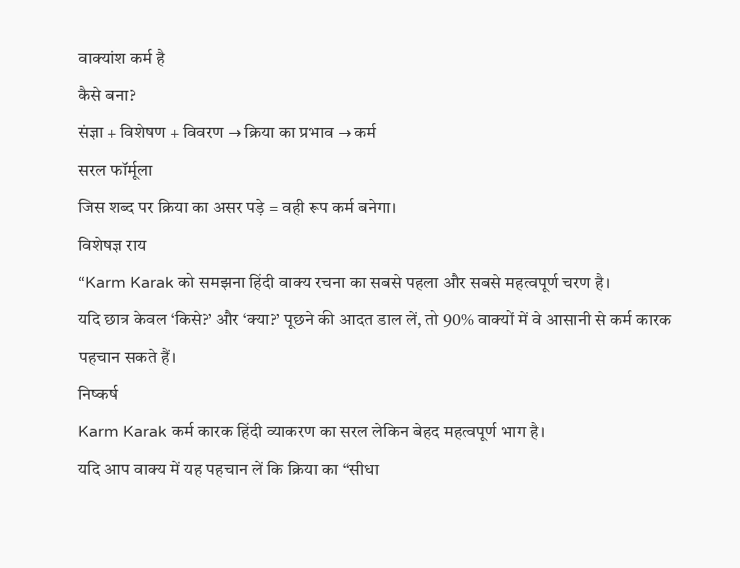वाक्यांश कर्म है
कैसे बना?
संज्ञा + विशेषण + विवरण → क्रिया का प्रभाव → कर्म
सरल फॉर्मूला
जिस शब्द पर क्रिया का असर पड़े = वही रूप कर्म बनेगा।
विशेषज्ञ राय
“Karm Karak को समझना हिंदी वाक्य रचना का सबसे पहला और सबसे महत्वपूर्ण चरण है।
यदि छात्र केवल ‘किसे?’ और ‘क्या?’ पूछने की आदत डाल लें, तो 90% वाक्यों में वे आसानी से कर्म कारक पहचान सकते हैं।
निष्कर्ष
Karm Karak कर्म कारक हिंदी व्याकरण का सरल लेकिन बेहद महत्वपूर्ण भाग है।
यदि आप वाक्य में यह पहचान लें कि क्रिया का “सीधा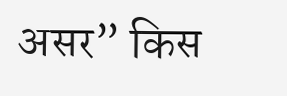असर” किस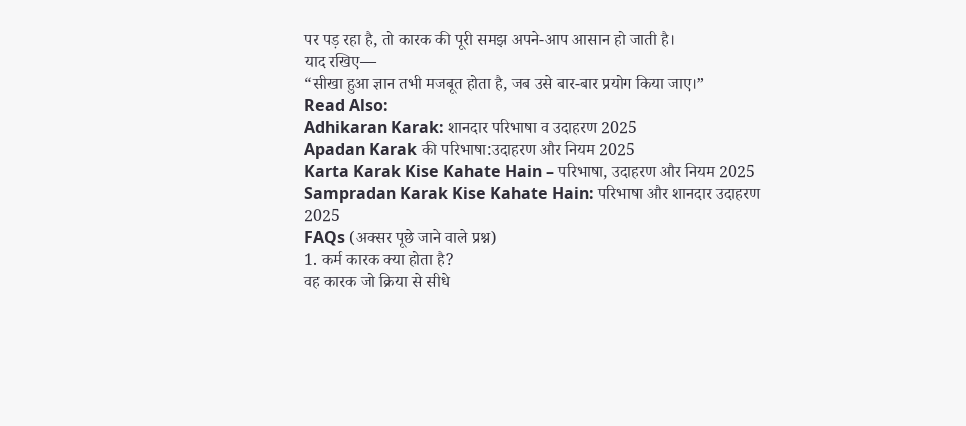पर पड़ रहा है, तो कारक की पूरी समझ अपने-आप आसान हो जाती है।
याद रखिए—
“सीखा हुआ ज्ञान तभी मजबूत होता है, जब उसे बार-बार प्रयोग किया जाए।”
Read Also:
Adhikaran Karak: शानदार परिभाषा व उदाहरण 2025
Apadan Karak की परिभाषा:उदाहरण और नियम 2025
Karta Karak Kise Kahate Hain – परिभाषा, उदाहरण और नियम 2025
Sampradan Karak Kise Kahate Hain: परिभाषा और शानदार उदाहरण 2025
FAQs (अक्सर पूछे जाने वाले प्रश्न)
1. कर्म कारक क्या होता है?
वह कारक जो क्रिया से सीधे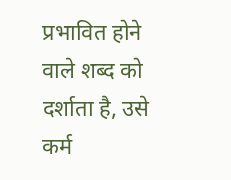प्रभावित होने वाले शब्द को दर्शाता है, उसे कर्म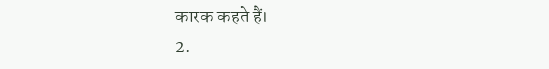कारक कहते हैं।
2.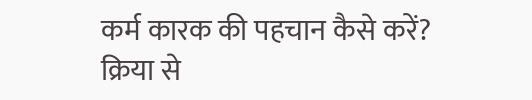कर्म कारक की पहचान कैसे करें?
क्रिया से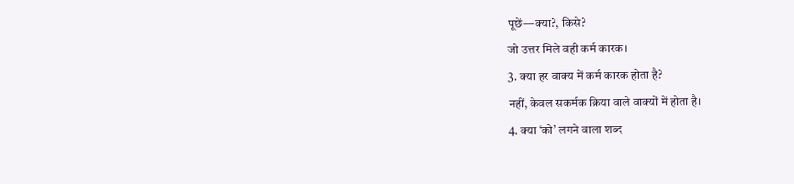पूछें—क्या?, किसे?
जो उत्तर मिले वही कर्म कारक।
3. क्या हर वाक्य में कर्म कारक होता है?
नहीं, केवल सकर्मक क्रिया वाले वाक्यों में होता है।
4. क्या ‘को’ लगने वाला शब्द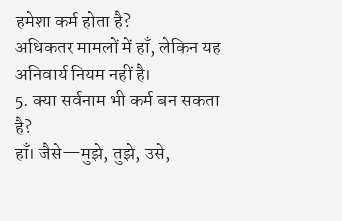हमेशा कर्म होता है?
अधिकतर मामलों में हाँ, लेकिन यह अनिवार्य नियम नहीं है।
5. क्या सर्वनाम भी कर्म बन सकता है?
हाँ। जैसे—मुझे, तुझे, उसे,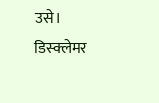उसे।
डिस्क्लेमर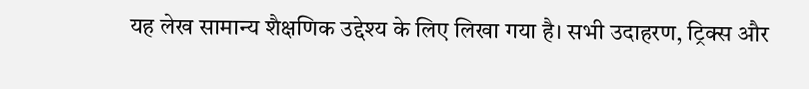यह लेख सामान्य शैक्षणिक उद्देश्य के लिए लिखा गया है। सभी उदाहरण, ट्रिक्स और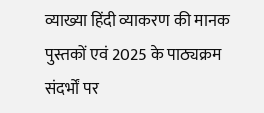व्याख्या हिंदी व्याकरण की मानक पुस्तकों एवं 2025 के पाठ्यक्रम संदर्भों पर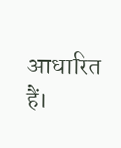आधारित हैं।